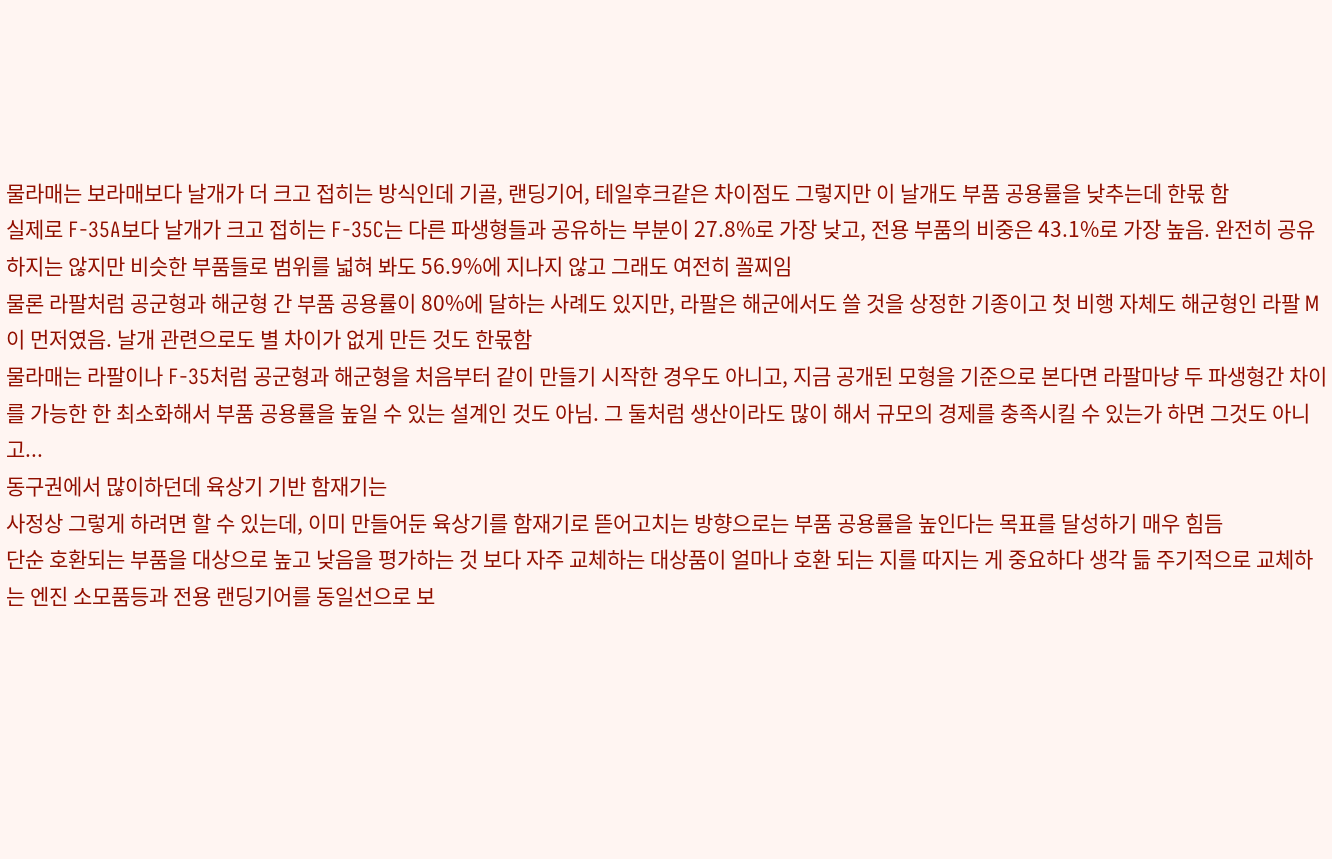물라매는 보라매보다 날개가 더 크고 접히는 방식인데 기골, 랜딩기어, 테일후크같은 차이점도 그렇지만 이 날개도 부품 공용률을 낮추는데 한몫 함
실제로 F-35A보다 날개가 크고 접히는 F-35C는 다른 파생형들과 공유하는 부분이 27.8%로 가장 낮고, 전용 부품의 비중은 43.1%로 가장 높음. 완전히 공유하지는 않지만 비슷한 부품들로 범위를 넓혀 봐도 56.9%에 지나지 않고 그래도 여전히 꼴찌임
물론 라팔처럼 공군형과 해군형 간 부품 공용률이 80%에 달하는 사례도 있지만, 라팔은 해군에서도 쓸 것을 상정한 기종이고 첫 비행 자체도 해군형인 라팔 M이 먼저였음. 날개 관련으로도 별 차이가 없게 만든 것도 한몫함
물라매는 라팔이나 F-35처럼 공군형과 해군형을 처음부터 같이 만들기 시작한 경우도 아니고, 지금 공개된 모형을 기준으로 본다면 라팔마냥 두 파생형간 차이를 가능한 한 최소화해서 부품 공용률을 높일 수 있는 설계인 것도 아님. 그 둘처럼 생산이라도 많이 해서 규모의 경제를 충족시킬 수 있는가 하면 그것도 아니고...
동구권에서 많이하던데 육상기 기반 함재기는
사정상 그렇게 하려면 할 수 있는데, 이미 만들어둔 육상기를 함재기로 뜯어고치는 방향으로는 부품 공용률을 높인다는 목표를 달성하기 매우 힘듬
단순 호환되는 부품을 대상으로 높고 낮음을 평가하는 것 보다 자주 교체하는 대상품이 얼마나 호환 되는 지를 따지는 게 중요하다 생각 듦 주기적으로 교체하는 엔진 소모품등과 전용 랜딩기어를 동일선으로 보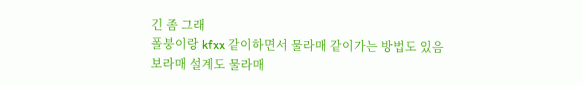긴 좀 그래
폴붕이랑 kfxx 같이하면서 물라매 같이가는 방법도 있음
보라매 설계도 물라매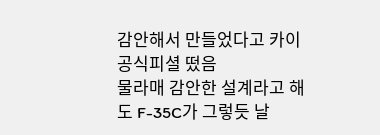감안해서 만들었다고 카이 공식피셜 떴음
물라매 감안한 설계라고 해도 F-35C가 그렇듯 날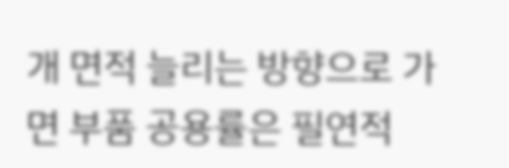개 면적 늘리는 방향으로 가면 부품 공용률은 필연적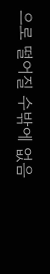으로 떨어질 수밖에 없음